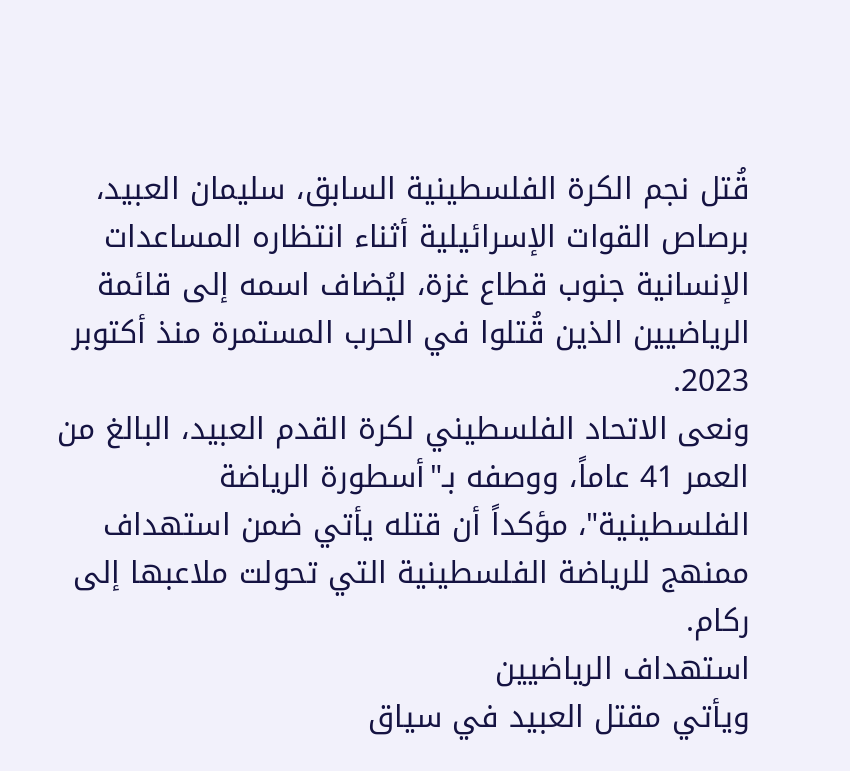قُتل نجم الكرة الفلسطينية السابق، سليمان العبيد، برصاص القوات الإسرائيلية أثناء انتظاره المساعدات الإنسانية جنوب قطاع غزة، ليُضاف اسمه إلى قائمة الرياضيين الذين قُتلوا في الحرب المستمرة منذ أكتوبر 2023.
ونعى الاتحاد الفلسطيني لكرة القدم العبيد، البالغ من العمر 41 عاماً، ووصفه بـ"أسطورة الرياضة الفلسطينية"، مؤكداً أن قتله يأتي ضمن استهداف ممنهج للرياضة الفلسطينية التي تحولت ملاعبها إلى ركام.
استهداف الرياضيين
ويأتي مقتل العبيد في سياق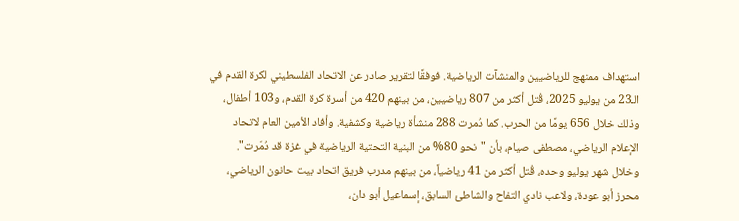استهداف ممنهج للرياضيين والمنشآت الرياضية. فوفقًا لتقرير صادر عن الاتحاد الفلسطيني لكرة القدم في الـ23 من يوليو 2025، قُتل أكثر من 807 رياضيين، من بينهم 420 من أسرة كرة القدم، و103 أطفال، وذلك خلال 656 يومًا من الحرب. كما دُمرت 288 منشأة رياضية وكشفية. وأفاد الأمين العام لاتحاد الإعلام الرياضي، مصطفى صيام، بأن "نحو 80% من البنية التحتية الرياضية في غزة قد دُمّرت".
وخلال شهر يوليو وحده، قُتل أكثر من 41 رياضياً، من بينهم مدرب فريق اتحاد بيت حانون الرياضي، محرز أبو عودة، ولاعب نادي التفاح والشاطئ السابق، إسماعيل أبو دان،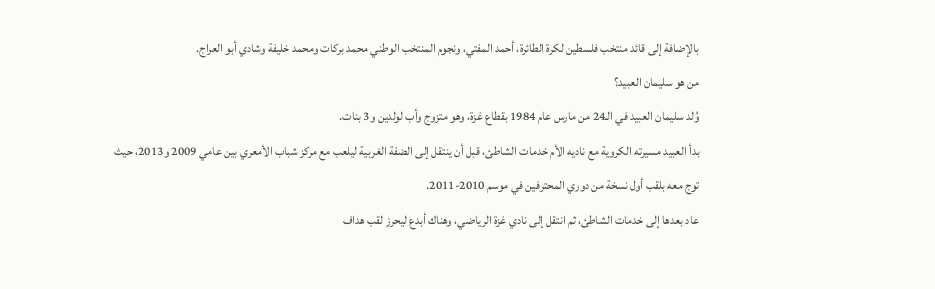بالإضافة إلى قائد منتخب فلسطين لكرة الطائرة، أحمد المفتي، ونجوم المنتخب الوطني محمد بركات ومحمد خليفة وشادي أبو العراج.
من هو سليمان العبيد؟
وُلد سليمان العبيد في الـ24 من مارس عام 1984 بقطاع غزة، وهو متزوج وأب لولدين و3 بنات.
بدأ العبيد مسيرته الكروية مع ناديه الأم خدمات الشاطئ، قبل أن ينتقل إلى الضفة الغربية ليلعب مع مركز شباب الأمعري بين عامي 2009 و2013، حيث توج معه بلقب أول نسخة من دوري المحترفين في موسم 2010-2011.
عاد بعدها إلى خدمات الشاطئ، ثم انتقل إلى نادي غزة الرياضي، وهناك أبدع ليحرز لقب هداف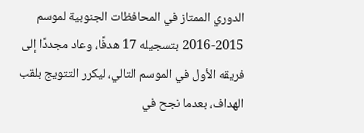الدوري الممتاز في المحافظات الجنوبية لموسم 2015-2016 بتسجيله 17 هدفًا، وعاد مجددًا إلى فريقه الأول في الموسم التالي، ليكرر التتويج بلقب الهداف، بعدما نجح في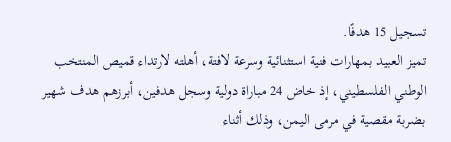تسجيل 15 هدفًا.
تميز العبيد بمهارات فنية استثنائية وسرعة لافتة، أهلته لارتداء قميص المنتخب الوطني الفلسطيني، إذ خاض 24 مباراة دولية وسجل هدفين، أبرزهم هدف شهير بضربة مقصية في مرمى اليمن، وذلك أثناء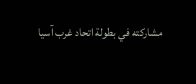مشاركته في بطولة اتحاد غرب آسيا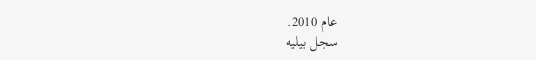عام 2010.
سجل بيليه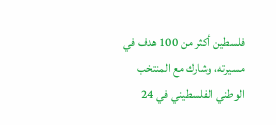فلسطين أكثر من 100 هدف في مسيرته، وشارك مع المنتخب الوطني الفلسطيني في 24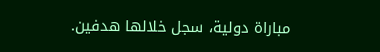مباراة دولية، سجل خلالها هدفين.